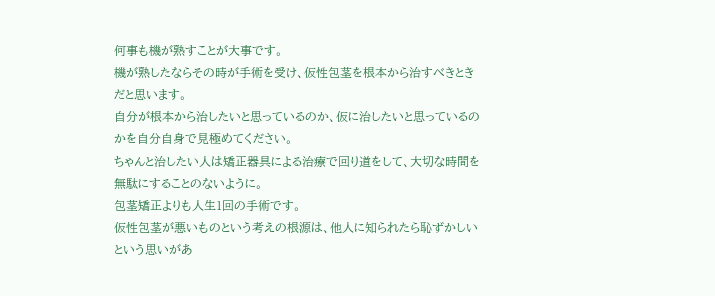何事も機が熟すことが大事です。
機が熟したならその時が手術を受け、仮性包茎を根本から治すべきときだと思います。
自分が根本から治したいと思っているのか、仮に治したいと思っているのかを自分自身で見極めてください。
ちゃんと治したい人は矯正器具による治療で回り道をして、大切な時間を無駄にすることのないように。
包茎矯正よりも人生1回の手術です。
仮性包茎が悪いものという考えの根源は、他人に知られたら恥ずかしいという思いがあ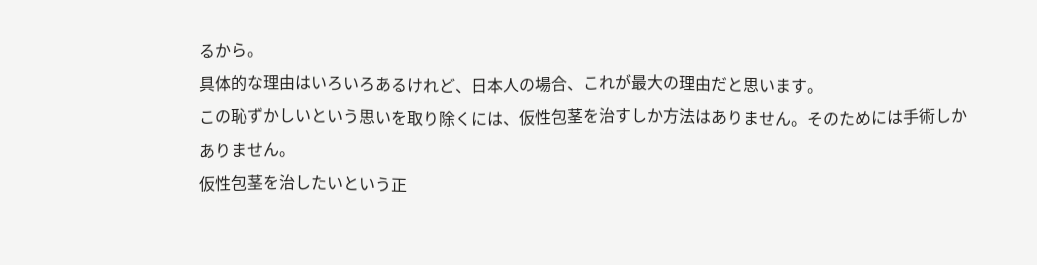るから。
具体的な理由はいろいろあるけれど、日本人の場合、これが最大の理由だと思います。
この恥ずかしいという思いを取り除くには、仮性包茎を治すしか方法はありません。そのためには手術しかありません。
仮性包茎を治したいという正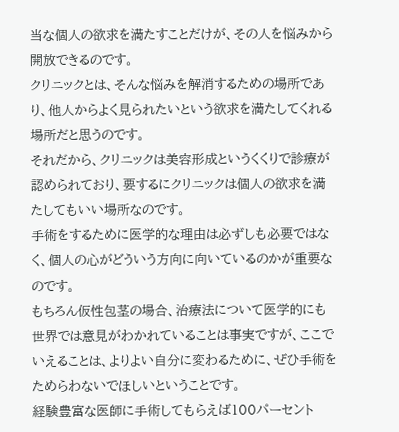当な個人の欲求を満たすことだけが、その人を悩みから開放できるのです。
クリニックとは、そんな悩みを解消するための場所であり、他人からよく見られたいという欲求を満たしてくれる場所だと思うのです。
それだから、クリニックは美容形成というくくりで診療が認められており、要するにクリニックは個人の欲求を満たしてもいい場所なのです。
手術をするために医学的な理由は必ずしも必要ではなく、個人の心がどういう方向に向いているのかが重要なのです。
もちろん仮性包茎の場合、治療法について医学的にも世界では意見がわかれていることは事実ですが、ここでいえることは、よりよい自分に変わるために、ぜひ手術をためらわないでほしいということです。
経験豊富な医師に手術してもらえば100パーセント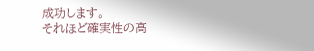成功します。
それほど確実性の高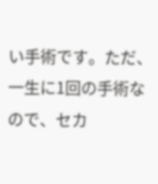い手術です。ただ、一生に1回の手術なので、セカ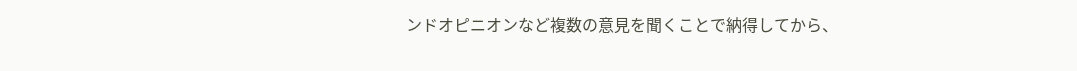ンドオピニオンなど複数の意見を聞くことで納得してから、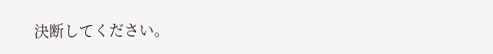決断してください。